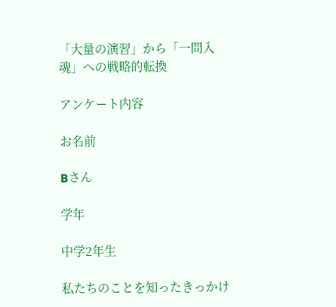「大量の演習」から「一問入魂」への戦略的転換

アンケート内容

お名前

Bさん

学年

中学2年生

私たちのことを知ったきっかけ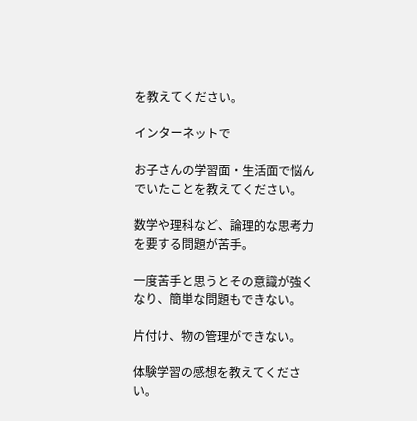を教えてください。

インターネットで

お子さんの学習面・生活面で悩んでいたことを教えてください。

数学や理科など、論理的な思考力を要する問題が苦手。

一度苦手と思うとその意識が強くなり、簡単な問題もできない。

片付け、物の管理ができない。

体験学習の感想を教えてください。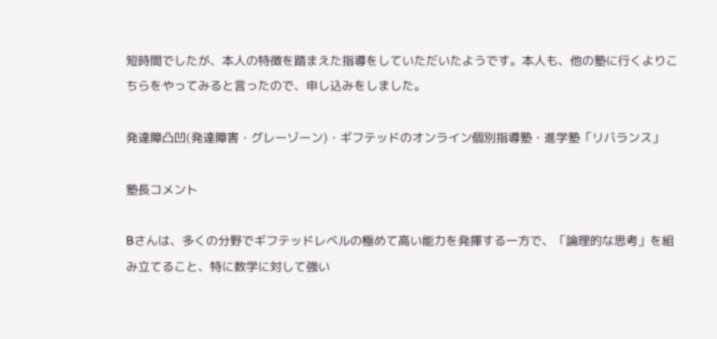短時間でしたが、本人の特徴を踏まえた指導をしていただいたようです。本人も、他の塾に行くよりこちらをやってみると言ったので、申し込みをしました。

発達障凸凹(発達障害・グレーゾーン)・ギフテッドのオンライン個別指導塾・進学塾「リバランス」

塾長コメント

Bさんは、多くの分野でギフテッドレベルの極めて高い能力を発揮する一方で、「論理的な思考」を組み立てること、特に数学に対して強い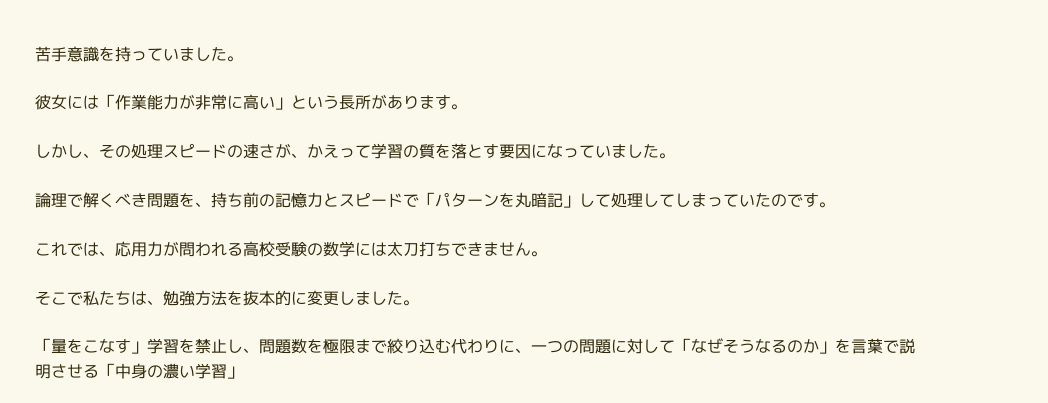苦手意識を持っていました。

彼女には「作業能力が非常に高い」という長所があります。

しかし、その処理スピードの速さが、かえって学習の質を落とす要因になっていました。

論理で解くべき問題を、持ち前の記憶力とスピードで「パターンを丸暗記」して処理してしまっていたのです。

これでは、応用力が問われる高校受験の数学には太刀打ちできません。

そこで私たちは、勉強方法を抜本的に変更しました。

「量をこなす」学習を禁止し、問題数を極限まで絞り込む代わりに、一つの問題に対して「なぜそうなるのか」を言葉で説明させる「中身の濃い学習」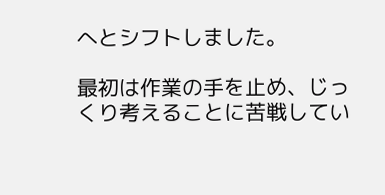へとシフトしました。

最初は作業の手を止め、じっくり考えることに苦戦してい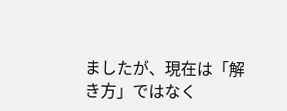ましたが、現在は「解き方」ではなく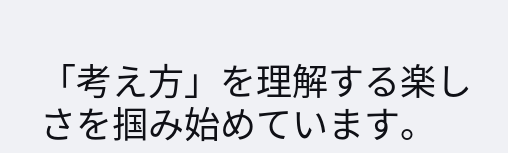「考え方」を理解する楽しさを掴み始めています。